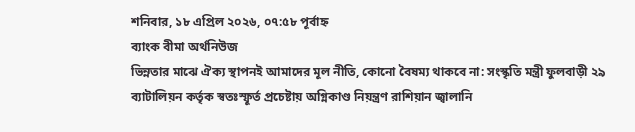শনিবার, ১৮ এপ্রিল ২০২৬, ০৭:৫৮ পূর্বাহ্ন
ব্যাংক বীমা অর্থনিউজ
ভিন্নতার মাঝে ঐক্য স্থাপনই আমাদের মূল নীতি, কোনো বৈষম্য থাকবে না: সংস্কৃতি মন্ত্রী ফুলবাড়ী ২৯ ব্যাটালিয়ন কর্তৃক স্বতঃস্ফূর্ত প্রচেষ্টায় অগ্নিকাণ্ড নিয়ন্ত্রণ রাশিয়ান জ্বালানি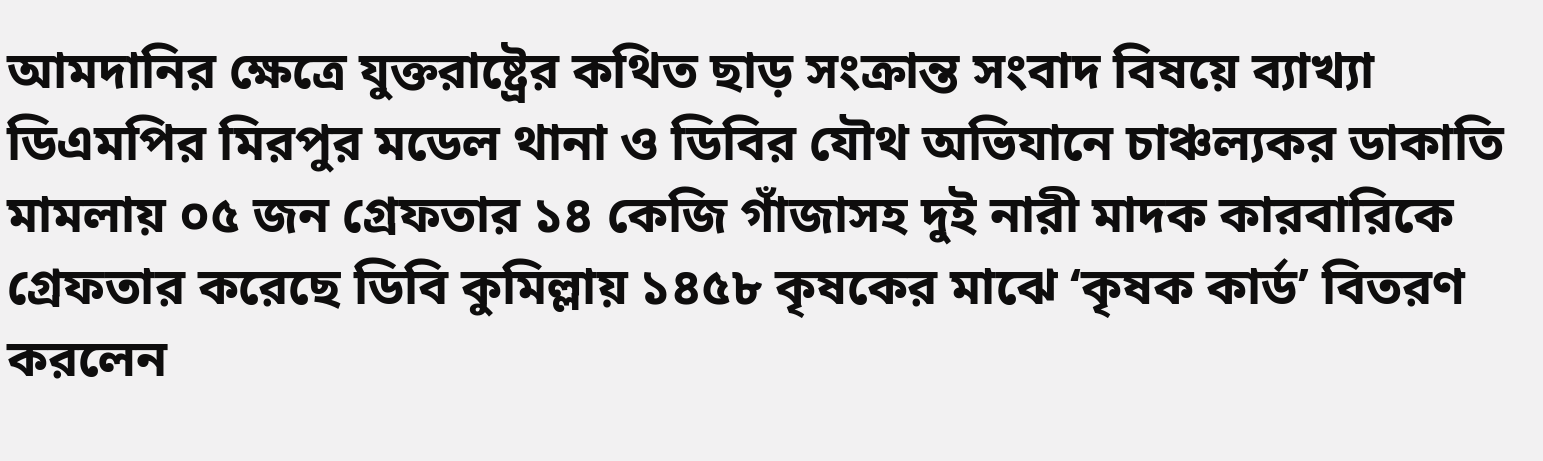আমদানির ক্ষেত্রে যুক্তরাষ্ট্রের কথিত ছাড় সংক্রান্ত সংবাদ বিষয়ে ব্যাখ্যা ডিএমপির মিরপুর মডেল থানা ও ডিবির যৌথ অভিযানে চাঞ্চল্যকর ডাকাতি মামলায় ০৫ জন গ্রেফতার ১৪ কেজি গাঁজাসহ দুই নারী মাদক কারবারিকে গ্রেফতার করেছে ডিবি কুমিল্লায় ১৪৫৮ কৃষকের মাঝে ‘কৃষক কার্ড’ বিতরণ করলেন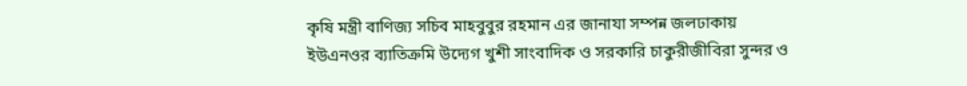কৃষি মন্ত্রী বাণিজ্য সচিব মাহবুবুর রহমান এর জানাযা সম্পন্ন জলঢাকায় ইউএনওর ব‍্যাতিক্রমি উদ্যেগ খুশী সাংবাদিক ও সরকারি চাকুরীজীবিরা সুন্দর ও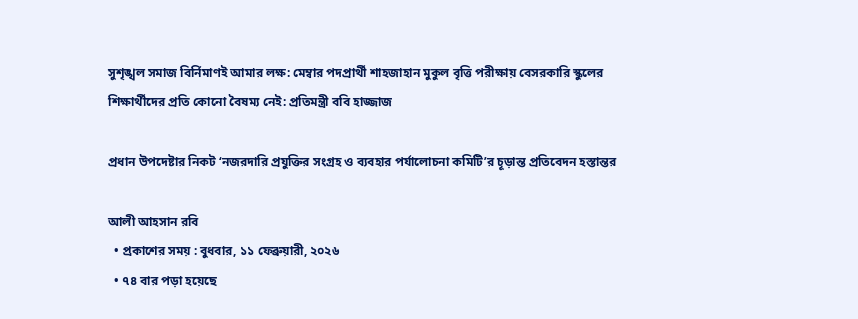সুশৃঙ্খল সমাজ বির্নিমাণই আমার লক্ষ: মেম্বার পদপ্রার্থী শাহজাহান মুকুল বৃত্তি পরীক্ষায় বেসরকারি স্কুলের শিক্ষার্থীদের প্রতি কোনো বৈষম্য নেই: প্রতিমন্ত্রী ববি হাজ্জাজ

প্রধান উপদেষ্টার নিকট ‘নজরদারি প্রযুক্তির সংগ্রহ ও ব্যবহার পর্যালোচনা কমিটি’র চূড়ান্ত প্রতিবেদন হস্তান্তর

আলী আহসান রবি
  • প্রকাশের সময় : বুধবার, ১১ ফেব্রুয়ারী, ২০২৬
  • ৭৪ বার পড়া হয়েছে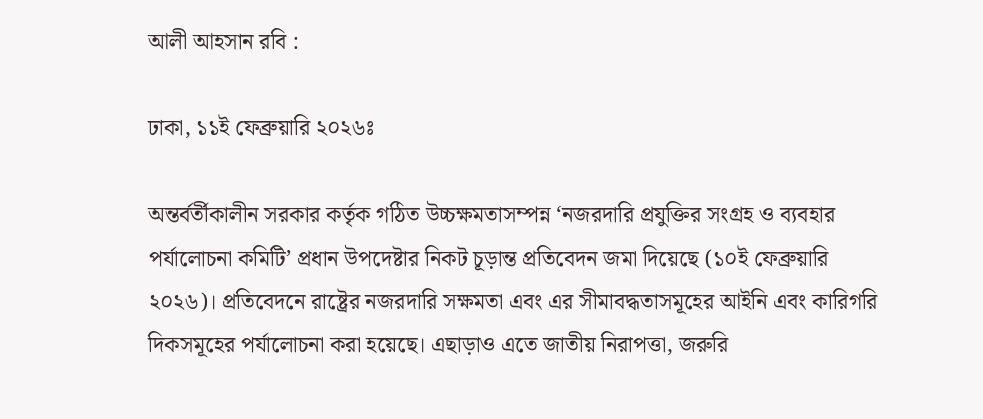আলী আহসান রবি :

ঢাকা, ১১ই ফেব্রুয়ারি ২০২৬ঃ

অন্তর্বর্তীকালীন সরকার কর্তৃক গঠিত উচ্চক্ষমতাসম্পন্ন ‘নজরদারি প্রযুক্তির সংগ্রহ ও ব্যবহার পর্যালোচনা কমিটি’ প্রধান উপদেষ্টার নিকট চূড়ান্ত প্রতিবেদন জমা দিয়েছে (১০ই ফেব্রুয়ারি ২০২৬)। প্রতিবেদনে রাষ্ট্রের নজরদারি সক্ষমতা এবং এর সীমাবদ্ধতাসমূহের আইনি এবং কারিগরি দিকসমূহের পর্যালোচনা করা হয়েছে। এছাড়াও এতে জাতীয় নিরাপত্তা, জরুরি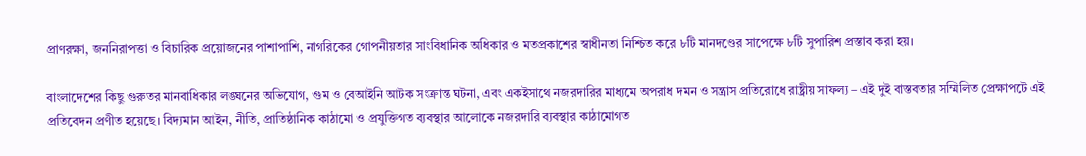প্রাণরক্ষা, জননিরাপত্তা ও বিচারিক প্রয়োজনের পাশাপাশি, নাগরিকের গোপনীয়তার সাংবিধানিক অধিকার ও মতপ্রকাশের স্বাধীনতা নিশ্চিত করে ৮টি মানদণ্ডের সাপেক্ষে ৮টি সুপারিশ প্রস্তাব করা হয়।

বাংলাদেশের কিছু গুরুতর মানবাধিকার লঙ্ঘনের অভিযোগ, গুম ও বেআইনি আটক সংক্রান্ত ঘটনা, এবং একইসাথে নজরদারির মাধ্যমে অপরাধ দমন ও সন্ত্রাস প্রতিরোধে রাষ্ট্রীয় সাফল্য – এই দুই বাস্তবতার সম্মিলিত প্রেক্ষাপটে এই প্রতিবেদন প্রণীত হয়েছে। বিদ্যমান আইন, নীতি, প্রাতিষ্ঠানিক কাঠামো ও প্রযুক্তিগত ব্যবস্থার আলোকে নজরদারি ব্যবস্থার কাঠামোগত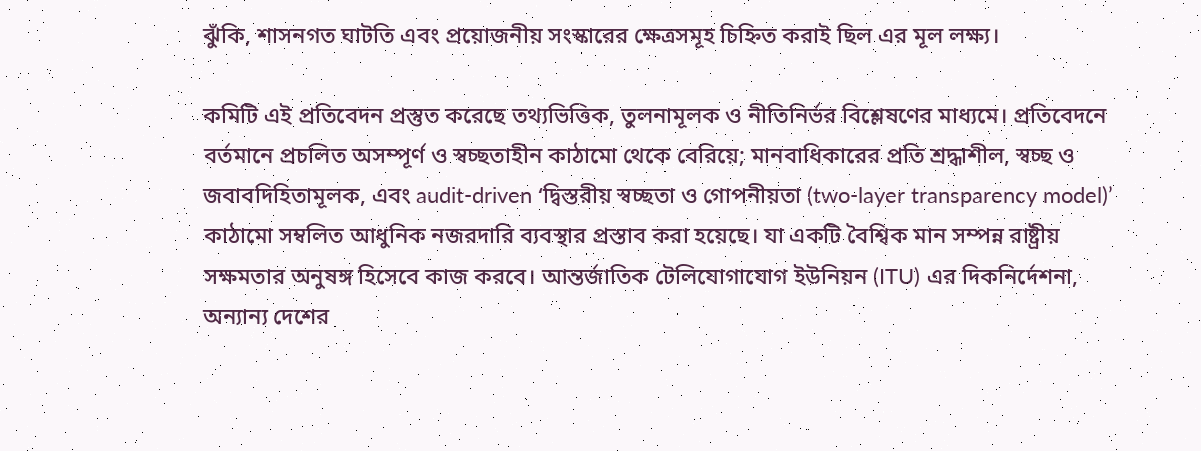ঝুঁকি, শাসনগত ঘাটতি এবং প্রয়োজনীয় সংস্কারের ক্ষেত্রসমূহ চিহ্নিত করাই ছিল এর মূল লক্ষ্য।

কমিটি এই প্রতিবেদন প্রস্তুত করেছে তথ্যভিত্তিক, তুলনামূলক ও নীতিনির্ভর বিশ্লেষণের মাধ্যমে। প্রতিবেদনে বর্তমানে প্রচলিত অসম্পূর্ণ ও স্বচ্ছতাহীন কাঠামো থেকে বেরিয়ে; মানবাধিকারের প্রতি শ্রদ্ধাশীল, স্বচ্ছ ও জবাবদিহিতামূলক, এবং audit-driven ‘দ্বিস্তরীয় স্বচ্ছতা ও গোপনীয়তা (two-layer transparency model)’ কাঠামো সম্বলিত আধুনিক নজরদারি ব্যবস্থার প্রস্তাব করা হয়েছে। যা একটি বৈশ্বিক মান সম্পন্ন রাষ্ট্রীয় সক্ষমতার অনুষঙ্গ হিসেবে কাজ করবে। আন্তর্জাতিক টেলিযোগাযোগ ইউনিয়ন (ITU) এর দিকনির্দেশনা, অন্যান্য দেশের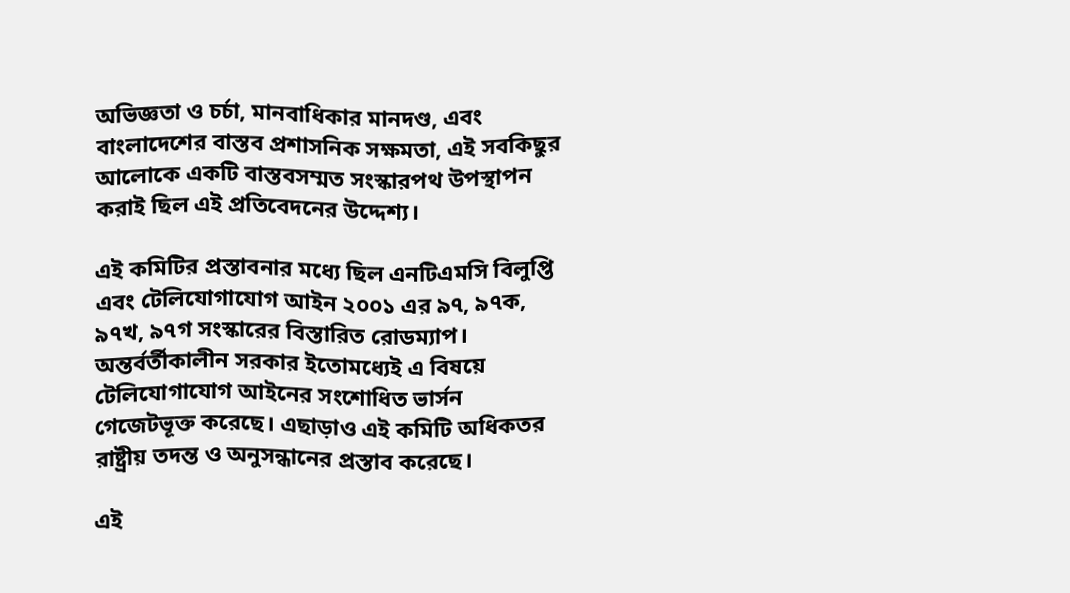অভিজ্ঞতা ও চর্চা, মানবাধিকার মানদণ্ড, এবং বাংলাদেশের বাস্তব প্রশাসনিক সক্ষমতা, এই সবকিছুর আলোকে একটি বাস্তবসম্মত সংস্কারপথ উপস্থাপন করাই ছিল এই প্রতিবেদনের উদ্দেশ্য।

এই কমিটির প্রস্তাবনার মধ্যে ছিল এনটিএমসি বিলুপ্তি এবং টেলিযোগাযোগ আইন ২০০১ এর ৯৭, ৯৭ক, ৯৭খ, ৯৭গ সংস্কারের বিস্তারিত রোডম্যাপ। অন্তর্বর্তীকালীন সরকার ইতোমধ্যেই এ বিষয়ে টেলিযোগাযোগ আইনের সংশোধিত ভার্সন গেজেটভূক্ত করেছে। এছাড়াও এই কমিটি অধিকতর রাষ্ট্রীয় তদন্ত ও অনুসন্ধানের প্রস্তাব করেছে।

এই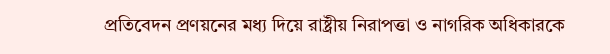প্রতিবেদন প্রণয়নের মধ্য দিয়ে রাষ্ট্রীয় নিরাপত্তা ও নাগরিক অধিকারকে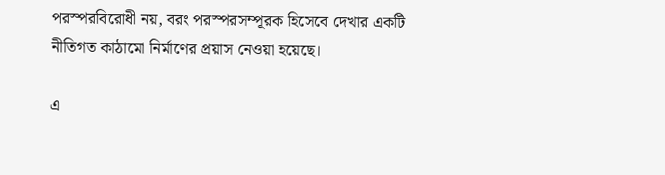পরস্পরবিরোধী নয়, বরং পরস্পরসম্পূরক হিসেবে দেখার একটি নীতিগত কাঠামো নির্মাণের প্রয়াস নেওয়া হয়েছে।

এ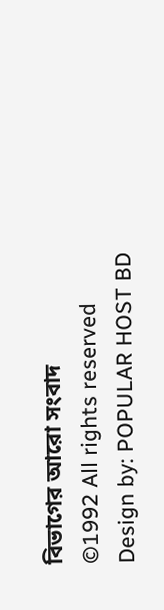বিভাগের আরো সংবাদ
©1992 All rights reserved
Design by: POPULAR HOST BD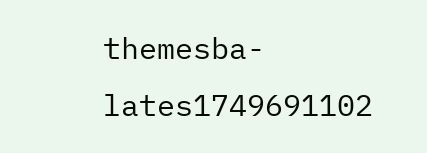themesba-lates1749691102